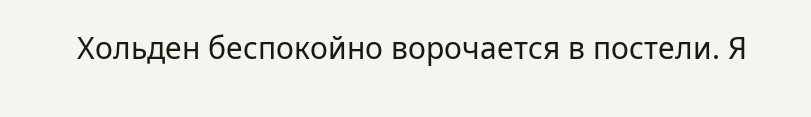Хольден беспокойно ворочается в постели. Я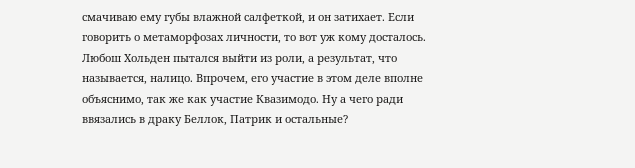смачиваю ему губы влажной салфеткой, и он затихает. Если говорить о метаморфозах личности, то вот уж кому досталось. Любош Хольден пытался выйти из роли, а результат, что называется, налицо. Впрочем, его участие в этом деле вполне объяснимо, так же как участие Квазимодо. Ну а чего ради ввязались в драку Беллок, Патрик и остальные?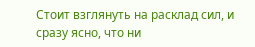Стоит взглянуть на расклад сил, и сразу ясно, что ни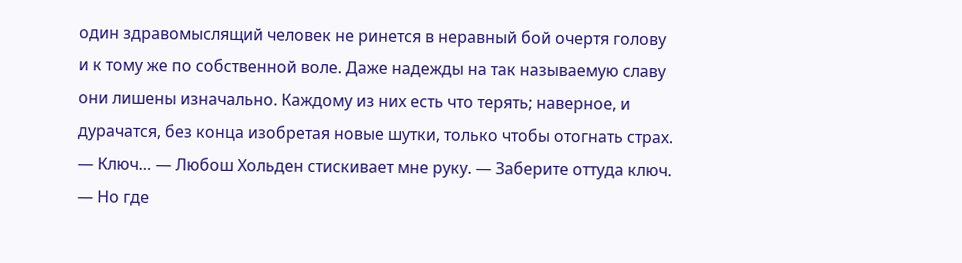один здравомыслящий человек не ринется в неравный бой очертя голову и к тому же по собственной воле. Даже надежды на так называемую славу они лишены изначально. Каждому из них есть что терять; наверное, и дурачатся, без конца изобретая новые шутки, только чтобы отогнать страх.
— Ключ… — Любош Хольден стискивает мне руку. — Заберите оттуда ключ.
— Но где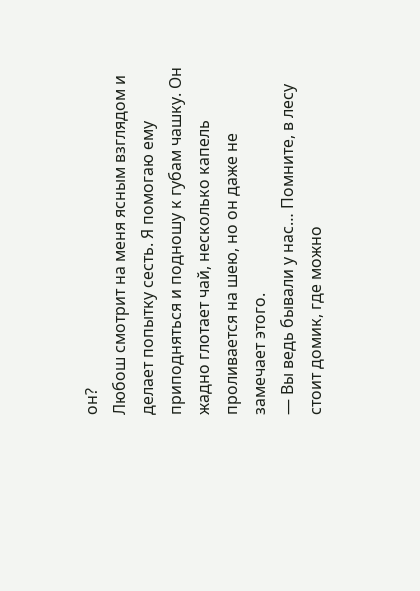он?
Любош смотрит на меня ясным взглядом и делает попытку сесть. Я помогаю ему приподняться и подношу к губам чашку. Он жадно глотает чай, несколько капель проливается на шею, но он даже не замечает этого.
— Вы ведь бывали у нас… Помните, в лесу стоит домик, где можно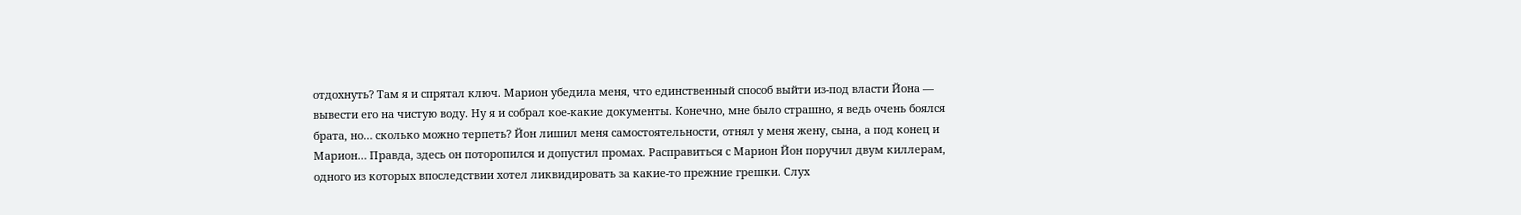отдохнуть? Там я и спрятал ключ. Марион убедила меня, что единственный способ выйти из-под власти Йона — вывести его на чистую воду. Ну я и собрал кое-какие документы. Конечно, мне было страшно, я ведь очень боялся брата, но… сколько можно терпеть? Йон лишил меня самостоятельности, отнял у меня жену, сына, а под конец и Марион… Правда, здесь он поторопился и допустил промах. Расправиться с Марион Йон поручил двум киллерам, одного из которых впоследствии хотел ликвидировать за какие-то прежние грешки. Слух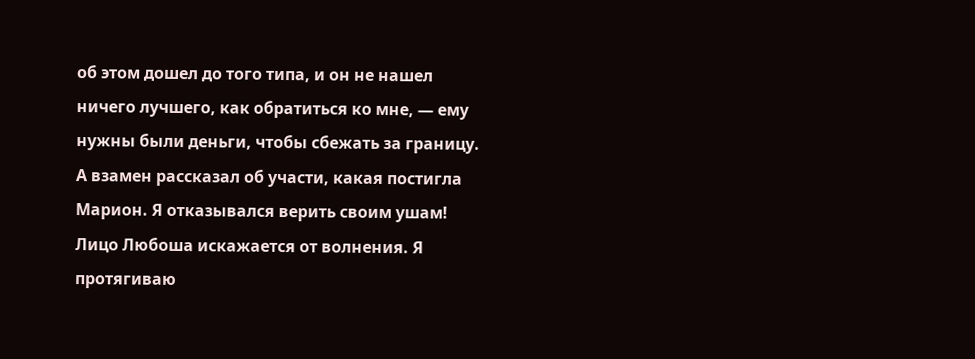об этом дошел до того типа, и он не нашел ничего лучшего, как обратиться ко мне, — ему нужны были деньги, чтобы сбежать за границу. А взамен рассказал об участи, какая постигла Марион. Я отказывался верить своим ушам!
Лицо Любоша искажается от волнения. Я протягиваю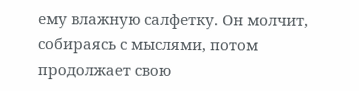ему влажную салфетку. Он молчит, собираясь с мыслями, потом продолжает свою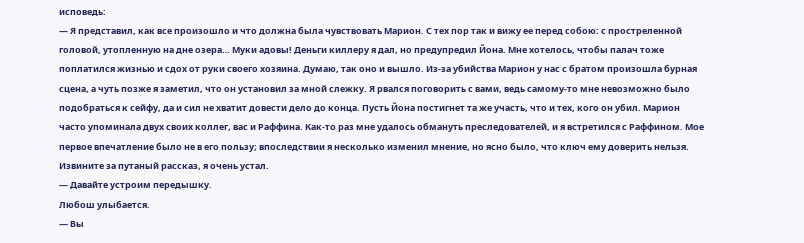исповедь:
— Я представил, как все произошло и что должна была чувствовать Марион. С тех пор так и вижу ее перед собою: с простреленной головой, утопленную на дне озера… Муки адовы! Деньги киллеру я дал, но предупредил Йона. Мне хотелось, чтобы палач тоже поплатился жизнью и сдох от руки своего хозяина. Думаю, так оно и вышло. Из-за убийства Марион у нас с братом произошла бурная сцена, а чуть позже я заметил, что он установил за мной слежку. Я рвался поговорить с вами, ведь самому-то мне невозможно было подобраться к сейфу, да и сил не хватит довести дело до конца. Пусть Йона постигнет та же участь, что и тех, кого он убил. Марион часто упоминала двух своих коллег, вас и Раффина. Как-то раз мне удалось обмануть преследователей, и я встретился с Раффином. Мое первое впечатление было не в его пользу; впоследствии я несколько изменил мнение, но ясно было, что ключ ему доверить нельзя. Извините за путаный рассказ, я очень устал.
— Давайте устроим передышку.
Любош улыбается.
— Вы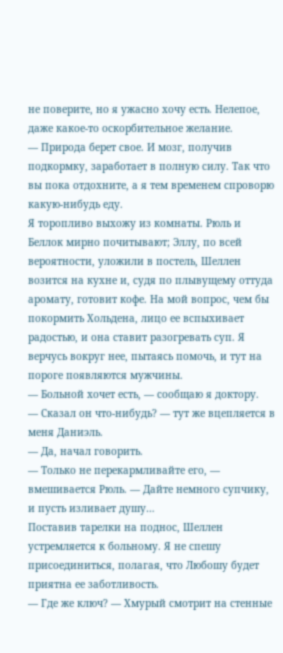не поверите, но я ужасно хочу есть. Нелепое, даже какое-то оскорбительное желание.
— Природа берет свое. И мозг, получив подкормку, заработает в полную силу. Так что вы пока отдохните, а я тем временем спроворю какую-нибудь еду.
Я торопливо выхожу из комнаты. Рюль и Беллок мирно почитывают; Эллу, по всей вероятности, уложили в постель, Шеллен возится на кухне и, судя по плывущему оттуда аромату, готовит кофе. На мой вопрос, чем бы покормить Хольдена, лицо ее вспыхивает радостью, и она ставит разогревать суп. Я верчусь вокруг нее, пытаясь помочь, и тут на пороге появляются мужчины.
— Больной хочет есть, — сообщаю я доктору.
— Сказал он что-нибудь? — тут же вцепляется в меня Даниэль.
— Да, начал говорить.
— Только не перекармливайте его, — вмешивается Рюль. — Дайте немного супчику, и пусть изливает душу…
Поставив тарелки на поднос, Шеллен устремляется к больному. Я не спешу присоединиться, полагая, что Любошу будет приятна ее заботливость.
— Где же ключ? — Хмурый смотрит на стенные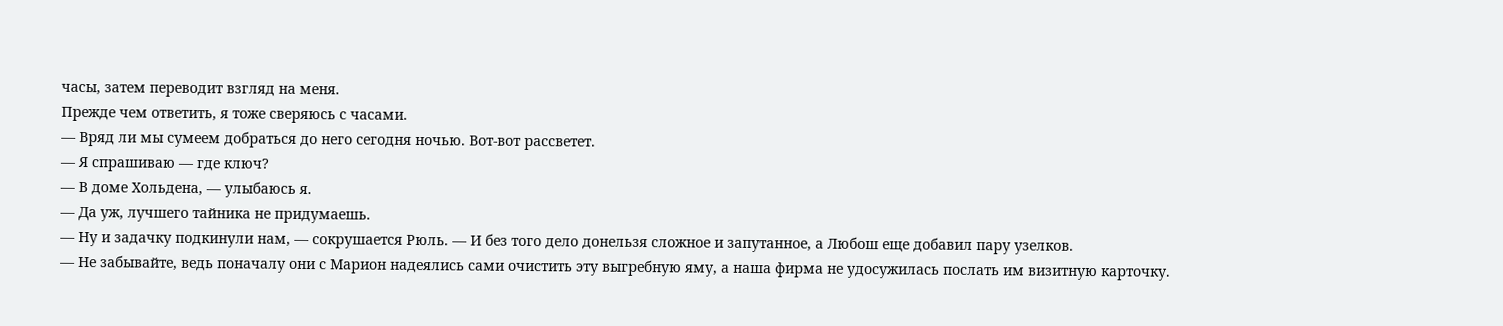часы, затем переводит взгляд на меня.
Прежде чем ответить, я тоже сверяюсь с часами.
— Вряд ли мы сумеем добраться до него сегодня ночью. Вот-вот рассветет.
— Я спрашиваю — где ключ?
— В доме Хольдена, — улыбаюсь я.
— Да уж, лучшего тайника не придумаешь.
— Ну и задачку подкинули нам, — сокрушается Рюль. — И без того дело донельзя сложное и запутанное, а Любош еще добавил пару узелков.
— Не забывайте, ведь поначалу они с Марион надеялись сами очистить эту выгребную яму, а наша фирма не удосужилась послать им визитную карточку.